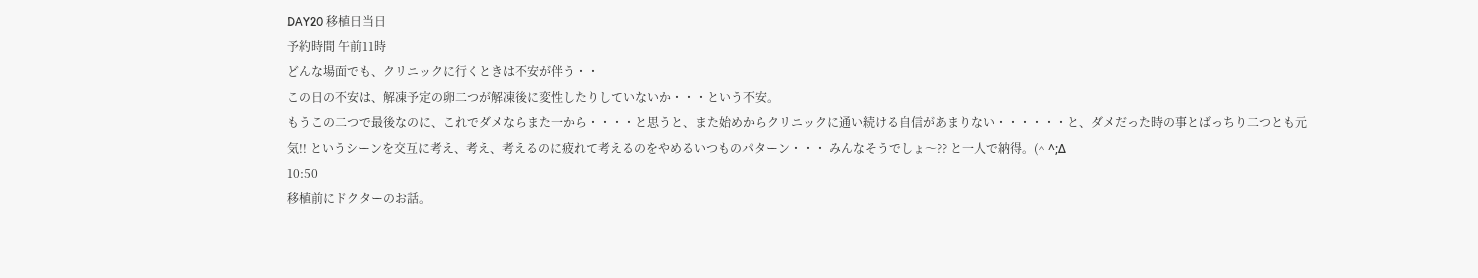DAY20 移植日当日
予約時間 午前11時
どんな場面でも、クリニックに行くときは不安が伴う・・
この日の不安は、解凍予定の卵二つが解凍後に変性したりしていないか・・・という不安。
もうこの二つで最後なのに、これでダメならまた一から・・・・と思うと、また始めからクリニックに通い続ける自信があまりない・・・・・・と、ダメだった時の事とばっちり二つとも元気!! というシーンを交互に考え、考え、考えるのに疲れて考えるのをやめるいつものパターン・・・ みんなそうでしょ〜?? と一人で納得。(^ ^;Δ
10:50
移植前にドクターのお話。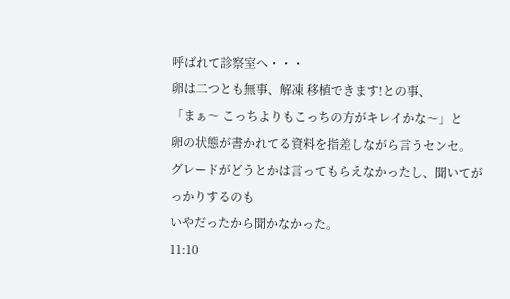呼ばれて診察室へ・・・
卵は二つとも無事、解凍 移植できます!との事、
「まぁ〜 こっちよりもこっちの方がキレイかな〜」と
卵の状態が書かれてる資料を指差しながら言うセンセ。
グレードがどうとかは言ってもらえなかったし、聞いてがっかりするのも
いやだったから聞かなかった。
11:10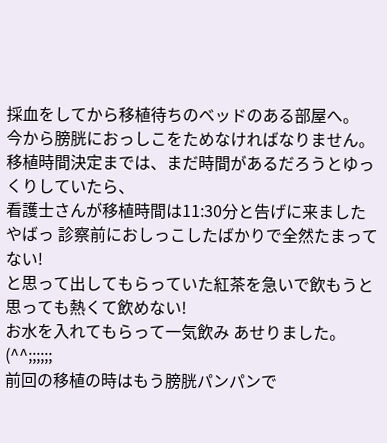採血をしてから移植待ちのベッドのある部屋へ。
今から膀胱におっしこをためなければなりません。
移植時間決定までは、まだ時間があるだろうとゆっくりしていたら、
看護士さんが移植時間は11:30分と告げに来ました
やばっ 診察前におしっこしたばかりで全然たまってない!
と思って出してもらっていた紅茶を急いで飲もうと思っても熱くて飲めない!
お水を入れてもらって一気飲み あせりました。(^^;;;;;;
前回の移植の時はもう膀胱パンパンで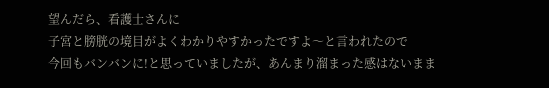望んだら、看護士さんに
子宮と膀胱の境目がよくわかりやすかったですよ〜と言われたので
今回もバンバンに!と思っていましたが、あんまり溜まった感はないまま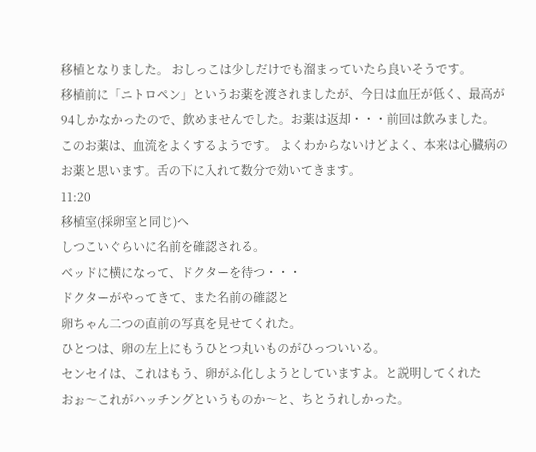移植となりました。 おしっこは少しだけでも溜まっていたら良いそうです。
移植前に「ニトロペン」というお薬を渡されましたが、今日は血圧が低く、最高が
94しかなかったので、飲めませんでした。お薬は返却・・・前回は飲みました。
このお薬は、血流をよくするようです。 よくわからないけどよく、本来は心臓病の
お薬と思います。舌の下に入れて数分で効いてきます。
11:20
移植室(採卵室と同じ)へ
しつこいぐらいに名前を確認される。
ベッドに横になって、ドクターを待つ・・・
ドクターがやってきて、また名前の確認と
卵ちゃん二つの直前の写真を見せてくれた。
ひとつは、卵の左上にもうひとつ丸いものがひっついいる。
センセイは、これはもう、卵がふ化しようとしていますよ。と説明してくれた
おぉ〜これがハッチングというものか〜と、ちとうれしかった。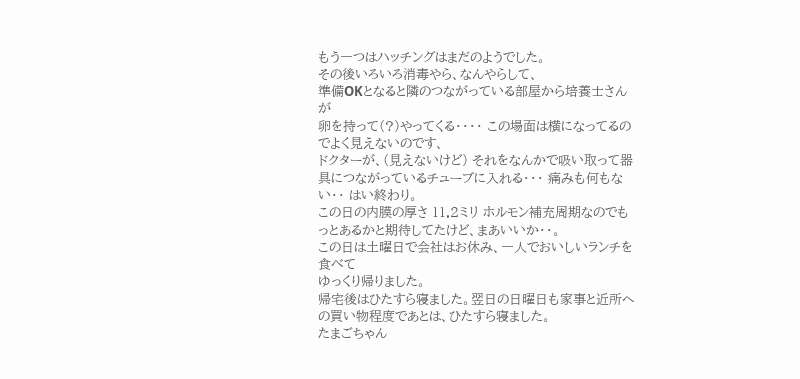もう一つはハッチングはまだのようでした。
その後いろいろ消毒やら、なんやらして、
準備OKとなると隣のつながっている部屋から培養士さんが
卵を持って(?)やってくる・・・・ この場面は横になってるのでよく見えないのです、
ドクターが、(見えないけど) それをなんかで吸い取って器具につながっているチューブに入れる・・・ 痛みも何もない・・ はい終わり。
この日の内膜の厚さ 11.2ミリ ホルモン補充周期なのでもっとあるかと期待してたけど、まあいいか・・。
この日は土曜日で会社はお休み、一人でおいしいランチを食べて
ゆっくり帰りました。
帰宅後はひたすら寝ました。翌日の日曜日も家事と近所への買い物程度であとは、ひたすら寝ました。
たまごちゃん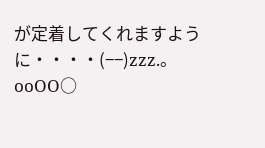が定着してくれますように・・・・(−−)zzz.。ooOO○